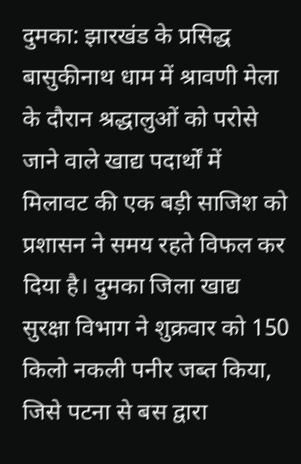दुमका: झारखंड के प्रसिद्ध बासुकीनाथ धाम में श्रावणी मेला के दौरान श्रद्धालुओं को परोसे जाने वाले खाद्य पदार्थों में मिलावट की एक बड़ी साजिश को प्रशासन ने समय रहते विफल कर दिया है। दुमका जिला खाद्य सुरक्षा विभाग ने शुक्रवार को 150 किलो नकली पनीर जब्त किया, जिसे पटना से बस द्वारा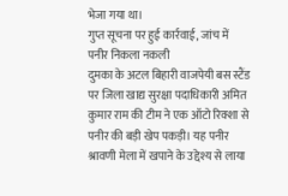भेजा गया था।
गुप्त सूचना पर हुई कार्रवाई, जांच में पनीर निकला नकली
दुमका के अटल बिहारी वाजपेयी बस स्टैंड पर जिला खाद्य सुरक्षा पदाधिकारी अमित कुमार राम की टीम ने एक ऑटो रिक्शा से पनीर की बड़ी खेप पकड़ी। यह पनीर श्रावणी मेला में खपाने के उद्देश्य से लाया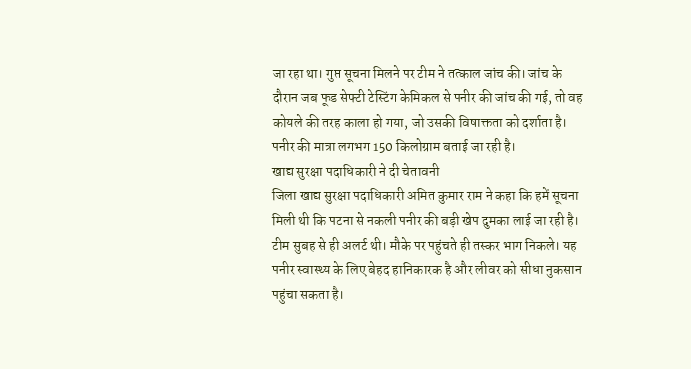जा रहा था। गुप्त सूचना मिलने पर टीम ने तत्काल जांच की। जांच के दौरान जब फूड सेफ्टी टेस्टिंग केमिकल से पनीर की जांच की गई, तो वह कोयले की तरह काला हो गया, जो उसकी विषाक्तता को दर्शाता है। पनीर की मात्रा लगभग 150 किलोग्राम बताई जा रही है।
खाद्य सुरक्षा पदाधिकारी ने दी चेतावनी
जिला खाद्य सुरक्षा पदाधिकारी अमित कुमार राम ने कहा कि हमें सूचना मिली थी कि पटना से नकली पनीर की बड़ी खेप दुमका लाई जा रही है। टीम सुबह से ही अलर्ट थी। मौके पर पहुंचते ही तस्कर भाग निकले। यह पनीर स्वास्थ्य के लिए बेहद हानिकारक है और लीवर को सीधा नुकसान पहुंचा सकता है।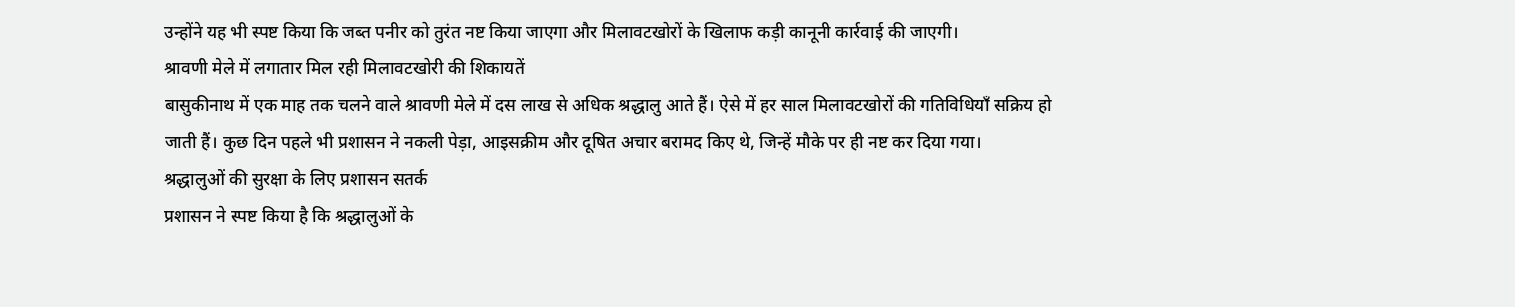उन्होंने यह भी स्पष्ट किया कि जब्त पनीर को तुरंत नष्ट किया जाएगा और मिलावटखोरों के खिलाफ कड़ी कानूनी कार्रवाई की जाएगी।
श्रावणी मेले में लगातार मिल रही मिलावटखोरी की शिकायतें
बासुकीनाथ में एक माह तक चलने वाले श्रावणी मेले में दस लाख से अधिक श्रद्धालु आते हैं। ऐसे में हर साल मिलावटखोरों की गतिविधियाँ सक्रिय हो जाती हैं। कुछ दिन पहले भी प्रशासन ने नकली पेड़ा, आइसक्रीम और दूषित अचार बरामद किए थे, जिन्हें मौके पर ही नष्ट कर दिया गया।
श्रद्धालुओं की सुरक्षा के लिए प्रशासन सतर्क
प्रशासन ने स्पष्ट किया है कि श्रद्धालुओं के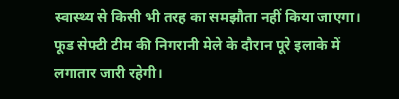स्वास्थ्य से किसी भी तरह का समझौता नहीं किया जाएगा। फूड सेफ्टी टीम की निगरानी मेले के दौरान पूरे इलाके में लगातार जारी रहेगी।